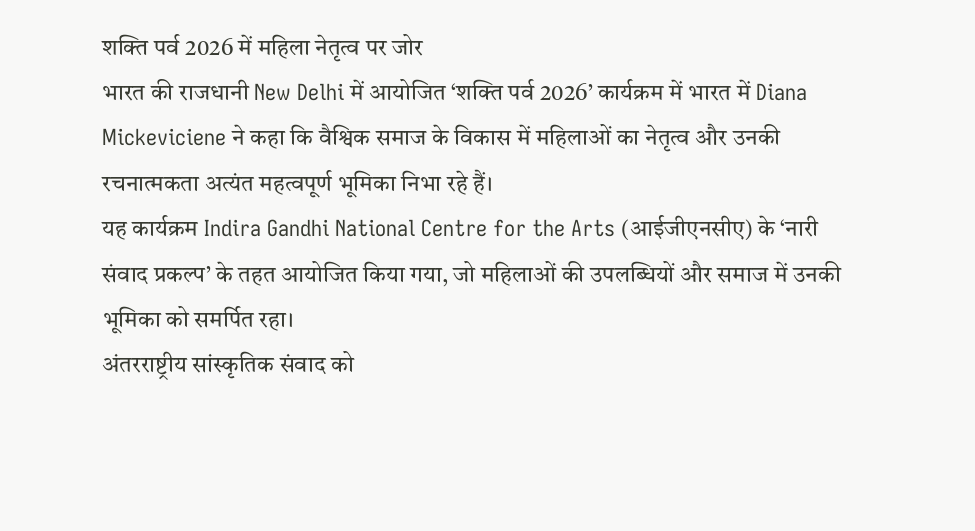शक्ति पर्व 2026 में महिला नेतृत्व पर जोर
भारत की राजधानी New Delhi में आयोजित ‘शक्ति पर्व 2026’ कार्यक्रम में भारत में Diana Mickeviciene ने कहा कि वैश्विक समाज के विकास में महिलाओं का नेतृत्व और उनकी रचनात्मकता अत्यंत महत्वपूर्ण भूमिका निभा रहे हैं।
यह कार्यक्रम Indira Gandhi National Centre for the Arts (आईजीएनसीए) के ‘नारी संवाद प्रकल्प’ के तहत आयोजित किया गया, जो महिलाओं की उपलब्धियों और समाज में उनकी भूमिका को समर्पित रहा।
अंतरराष्ट्रीय सांस्कृतिक संवाद को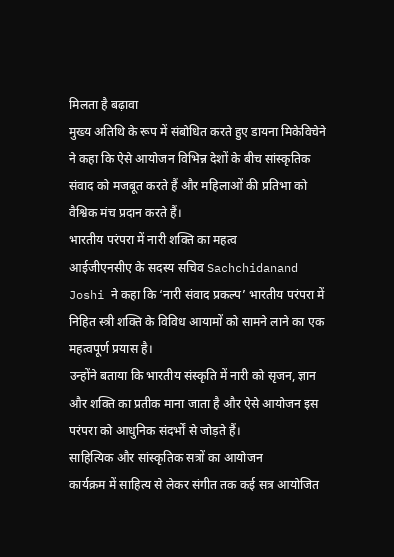मिलता है बढ़ावा
मुख्य अतिथि के रूप में संबोधित करते हुए डायना मिकेविचेने ने कहा कि ऐसे आयोजन विभिन्न देशों के बीच सांस्कृतिक संवाद को मजबूत करते हैं और महिलाओं की प्रतिभा को वैश्विक मंच प्रदान करते हैं।
भारतीय परंपरा में नारी शक्ति का महत्व
आईजीएनसीए के सदस्य सचिव Sachchidanand Joshi ने कहा कि ‘नारी संवाद प्रकल्प’ भारतीय परंपरा में निहित स्त्री शक्ति के विविध आयामों को सामने लाने का एक महत्वपूर्ण प्रयास है।
उन्होंने बताया कि भारतीय संस्कृति में नारी को सृजन, ज्ञान और शक्ति का प्रतीक माना जाता है और ऐसे आयोजन इस परंपरा को आधुनिक संदर्भों से जोड़ते हैं।
साहित्यिक और सांस्कृतिक सत्रों का आयोजन
कार्यक्रम में साहित्य से लेकर संगीत तक कई सत्र आयोजित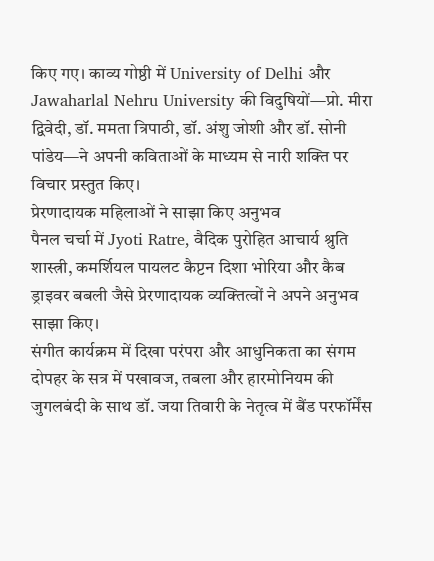किए गए। काव्य गोष्ठी में University of Delhi और Jawaharlal Nehru University की विदुषियों—प्रो. मीरा द्विवेदी, डॉ. ममता त्रिपाठी, डॉ. अंशु जोशी और डॉ. सोनी पांडेय—ने अपनी कविताओं के माध्यम से नारी शक्ति पर विचार प्रस्तुत किए।
प्रेरणादायक महिलाओं ने साझा किए अनुभव
पैनल चर्चा में Jyoti Ratre, वैदिक पुरोहित आचार्य श्रुति शास्त्री, कमर्शियल पायलट कैप्टन दिशा भोरिया और कैब ड्राइवर बबली जैसे प्रेरणादायक व्यक्तित्वों ने अपने अनुभव साझा किए।
संगीत कार्यक्रम में दिखा परंपरा और आधुनिकता का संगम
दोपहर के सत्र में पखावज, तबला और हारमोनियम की जुगलबंदी के साथ डॉ. जया तिवारी के नेतृत्व में बैंड परफॉर्मेंस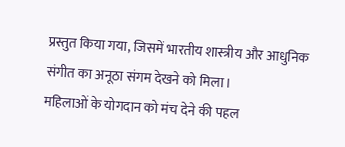प्रस्तुत किया गया, जिसमें भारतीय शास्त्रीय और आधुनिक संगीत का अनूठा संगम देखने को मिला।
महिलाओं के योगदान को मंच देने की पहल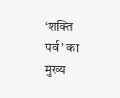‘शक्ति पर्व’ का मुख्य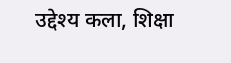उद्देश्य कला, शिक्षा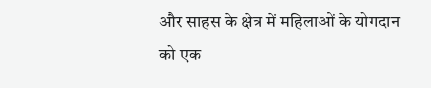और साहस के क्षेत्र में महिलाओं के योगदान को एक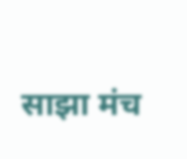साझा मंच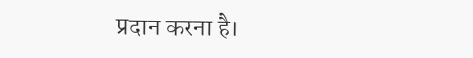प्रदान करना है।